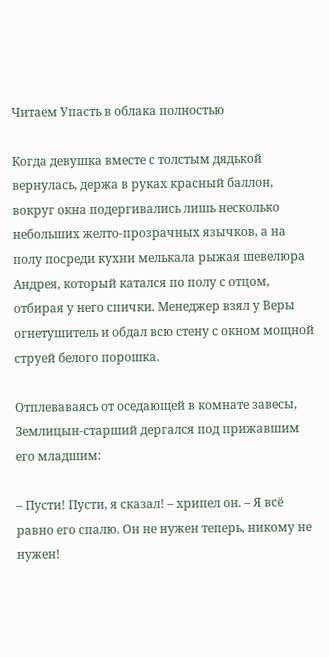Читаем Упасть в облака полностью

Когда девушка вместе с толстым дядькой вернулась, держа в руках красный баллон, вокруг окна подергивались лишь несколько небольших желто-прозрачных язычков, а на полу посреди кухни мелькала рыжая шевелюра Андрея, который катался по полу с отцом, отбирая у него спички. Менеджер взял у Веры огнетушитель и обдал всю стену с окном мощной струей белого порошка.

Отплеваваясь от оседающей в комнате завесы, Землицын-старший дергался под прижавшим его младшим:

– Пусти! Пусти, я сказал! – хрипел он. – Я всё равно его спалю. Он не нужен теперь, никому не нужен!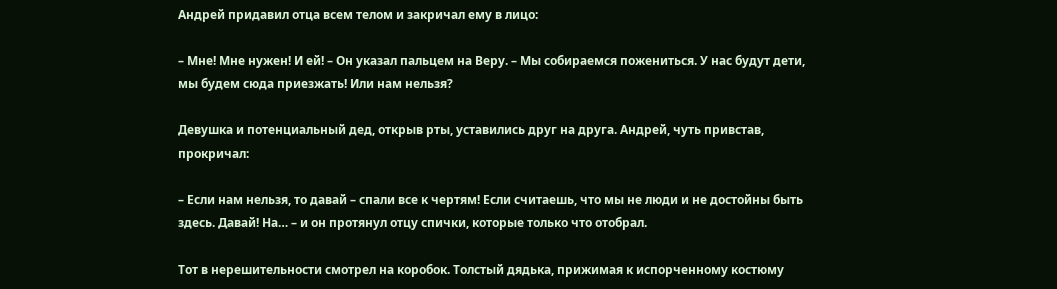Андрей придавил отца всем телом и закричал ему в лицо:

– Мне! Мне нужен! И ей! – Он указал пальцем на Веру. – Мы собираемся пожениться. У нас будут дети, мы будем сюда приезжать! Или нам нельзя?

Девушка и потенциальный дед, открыв рты, уставились друг на друга. Андрей, чуть привстав, прокричал:

– Если нам нельзя, то давай – спали все к чертям! Если считаешь, что мы не люди и не достойны быть здесь. Давай! На… – и он протянул отцу спички, которые только что отобрал.

Тот в нерешительности смотрел на коробок. Толстый дядька, прижимая к испорченному костюму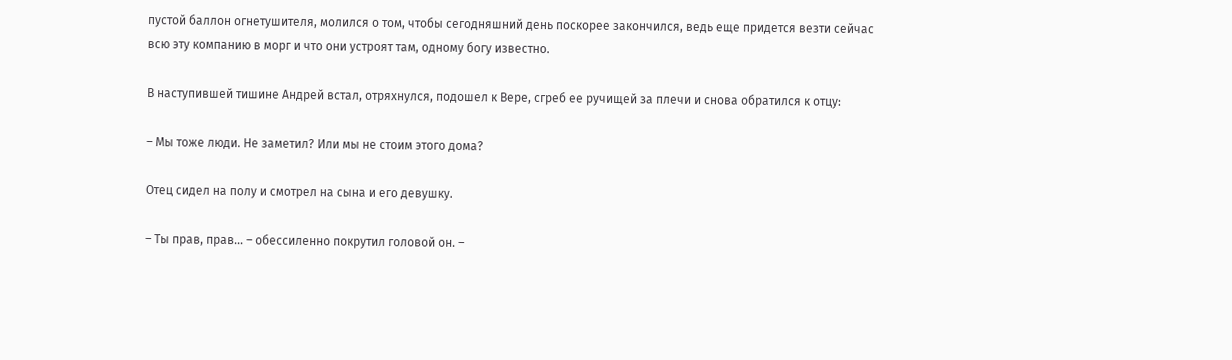пустой баллон огнетушителя, молился о том, чтобы сегодняшний день поскорее закончился, ведь еще придется везти сейчас всю эту компанию в морг и что они устроят там, одному богу известно.

В наступившей тишине Андрей встал, отряхнулся, подошел к Вере, сгреб ее ручищей за плечи и снова обратился к отцу:

– Мы тоже люди. Не заметил? Или мы не стоим этого дома?

Отец сидел на полу и смотрел на сына и его девушку.

– Ты прав, прав… – обессиленно покрутил головой он. –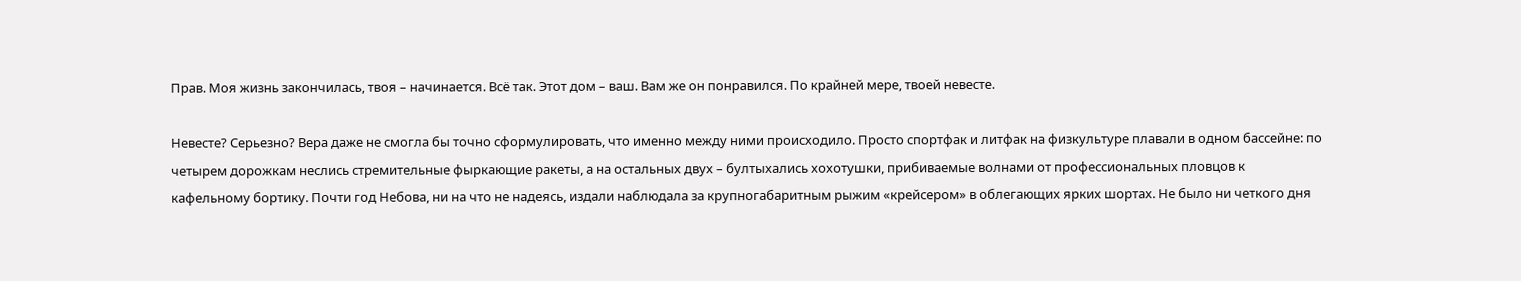Прав. Моя жизнь закончилась, твоя – начинается. Всё так. Этот дом – ваш. Вам же он понравился. По крайней мере, твоей невесте.

Невесте? Серьезно? Вера даже не смогла бы точно сформулировать, что именно между ними происходило. Просто спортфак и литфак на физкультуре плавали в одном бассейне: по четырем дорожкам неслись стремительные фыркающие ракеты, а на остальных двух – бултыхались хохотушки, прибиваемые волнами от профессиональных пловцов к кафельному бортику. Почти год Небова, ни на что не надеясь, издали наблюдала за крупногабаритным рыжим «крейсером» в облегающих ярких шортах. Не было ни четкого дня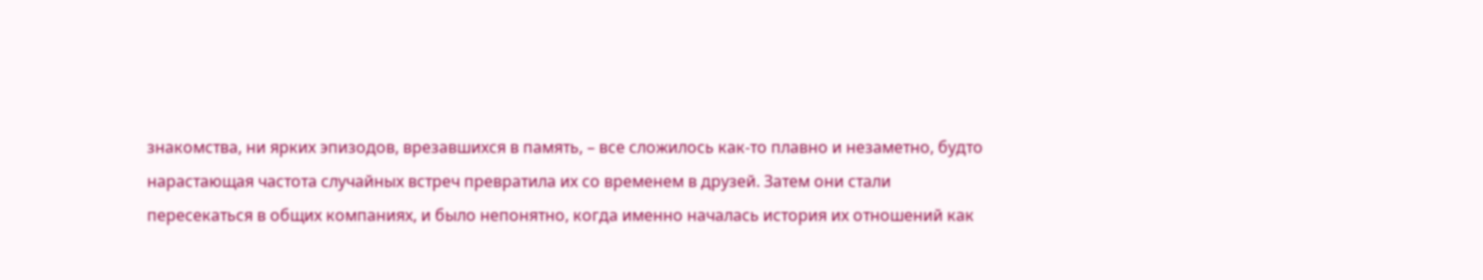знакомства, ни ярких эпизодов, врезавшихся в память, – все сложилось как-то плавно и незаметно, будто нарастающая частота случайных встреч превратила их со временем в друзей. Затем они стали пересекаться в общих компаниях, и было непонятно, когда именно началась история их отношений как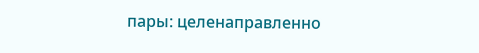пары: целенаправленно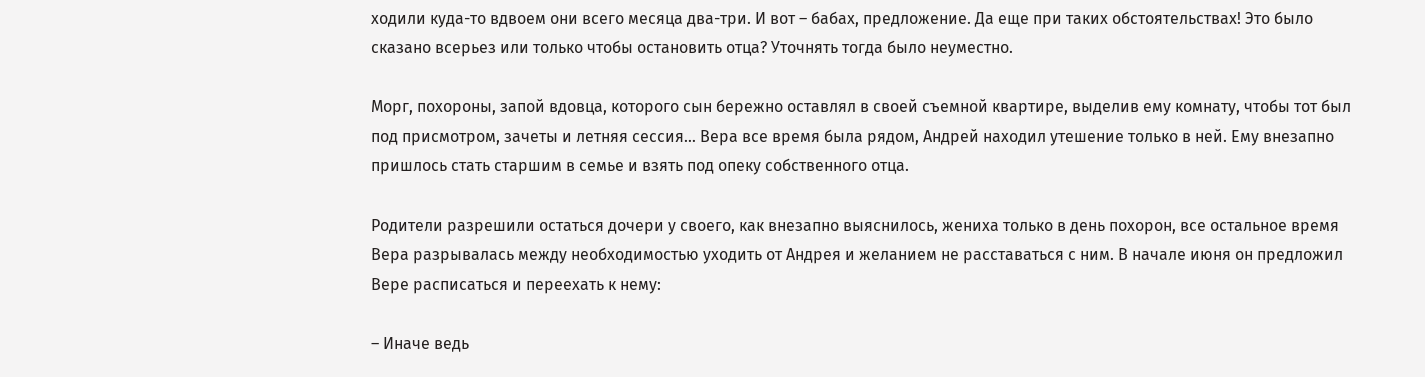ходили куда-то вдвоем они всего месяца два-три. И вот – бабах, предложение. Да еще при таких обстоятельствах! Это было сказано всерьез или только чтобы остановить отца? Уточнять тогда было неуместно.

Морг, похороны, запой вдовца, которого сын бережно оставлял в своей съемной квартире, выделив ему комнату, чтобы тот был под присмотром, зачеты и летняя сессия… Вера все время была рядом, Андрей находил утешение только в ней. Ему внезапно пришлось стать старшим в семье и взять под опеку собственного отца.

Родители разрешили остаться дочери у своего, как внезапно выяснилось, жениха только в день похорон, все остальное время Вера разрывалась между необходимостью уходить от Андрея и желанием не расставаться с ним. В начале июня он предложил Вере расписаться и переехать к нему:

– Иначе ведь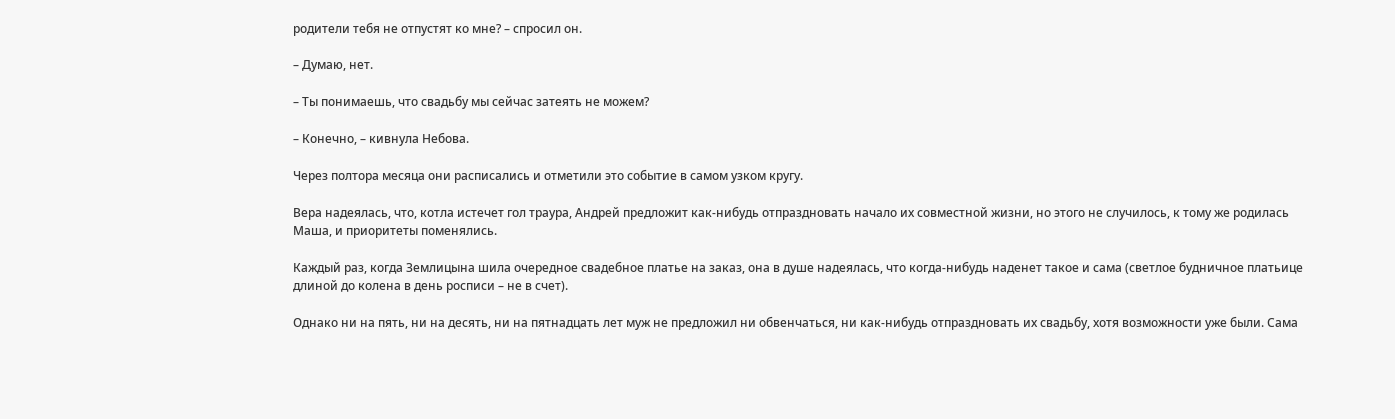родители тебя не отпустят ко мне? – спросил он.

– Думаю, нет.

– Ты понимаешь, что свадьбу мы сейчас затеять не можем?

– Конечно, – кивнула Небова.

Через полтора месяца они расписались и отметили это событие в самом узком кругу.

Вера надеялась, что, котла истечет гол траура, Андрей предложит как-нибудь отпраздновать начало их совместной жизни, но этого не случилось, к тому же родилась Маша, и приоритеты поменялись.

Каждый раз, когда Землицына шила очередное свадебное платье на заказ, она в душе надеялась, что когда-нибудь наденет такое и сама (светлое будничное платьице длиной до колена в день росписи – не в счет).

Однако ни на пять, ни на десять, ни на пятнадцать лет муж не предложил ни обвенчаться, ни как-нибудь отпраздновать их свадьбу, хотя возможности уже были. Сама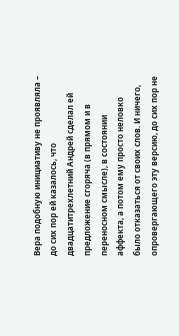Вера подобную инициативу не проявляла – до сих пор ей казалось, что двадцатитрехлетний Андрей сделал ей предложение сгоряча (в прямом и в переносном смысле), в состоянии аффекта, а потом ему просто неловко было отказаться от своих слов. И ничего, опровергающего эту версию, до сих пор не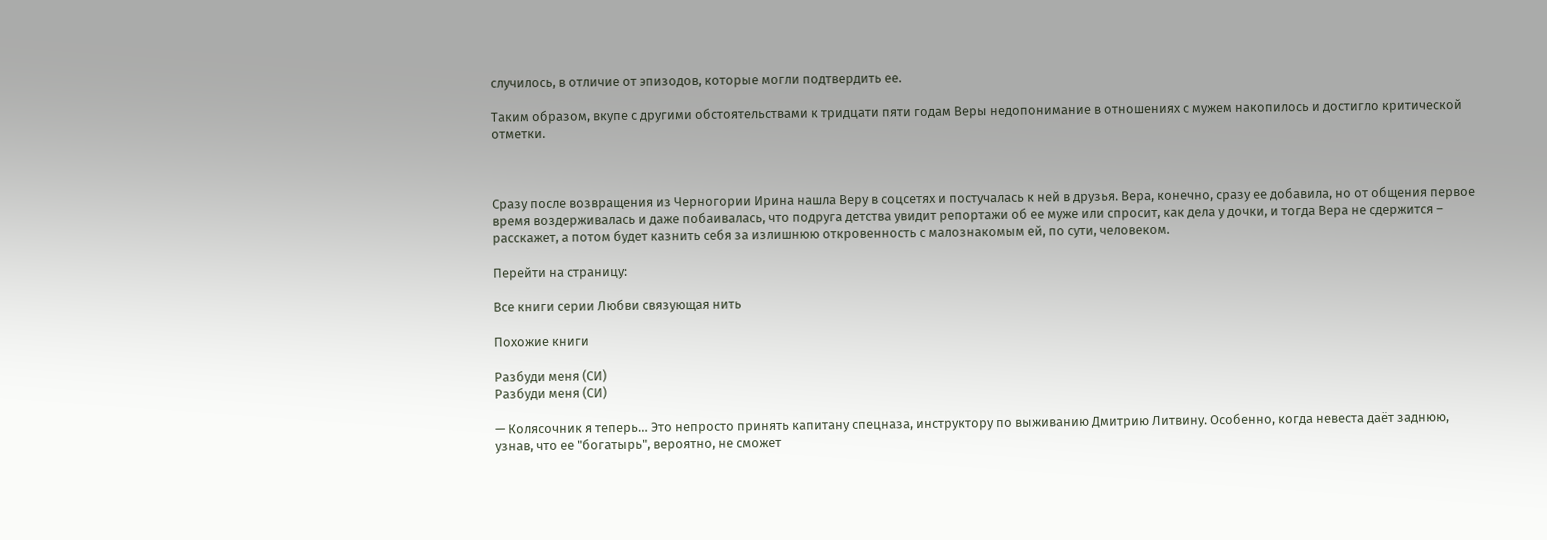случилось, в отличие от эпизодов, которые могли подтвердить ее.

Таким образом, вкупе с другими обстоятельствами к тридцати пяти годам Веры недопонимание в отношениях с мужем накопилось и достигло критической отметки.



Сразу после возвращения из Черногории Ирина нашла Веру в соцсетях и постучалась к ней в друзья. Вера, конечно, сразу ее добавила, но от общения первое время воздерживалась и даже побаивалась, что подруга детства увидит репортажи об ее муже или спросит, как дела у дочки, и тогда Вера не сдержится – расскажет, а потом будет казнить себя за излишнюю откровенность с малознакомым ей, по сути, человеком.

Перейти на страницу:

Все книги серии Любви связующая нить

Похожие книги

Разбуди меня (СИ)
Разбуди меня (СИ)

— Колясочник я теперь… Это непросто принять капитану спецназа, инструктору по выживанию Дмитрию Литвину. Особенно, когда невеста даёт заднюю, узнав, что ее "богатырь", вероятно, не сможет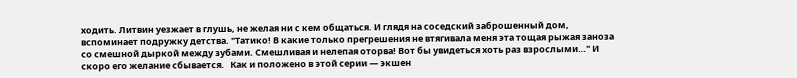ходить. Литвин уезжает в глушь, не желая ни с кем общаться. И глядя на соседский заброшенный дом, вспоминает подружку детства. "Татико! В какие только прегрешения не втягивала меня эта тощая рыжая заноза со смешной дыркой между зубами. Смешливая и нелепая оторва! Вот бы увидеться хоть раз взрослыми…" И скоро его желание сбывается.   Как и положено в этой серии — экшен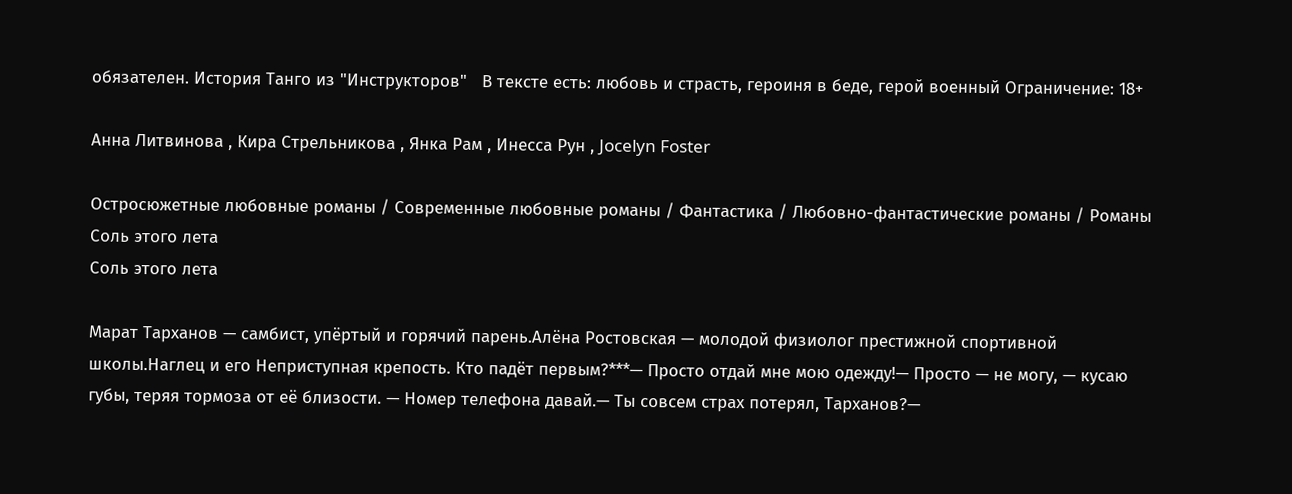обязателен. История Танго из "Инструкторов"   В тексте есть: любовь и страсть, героиня в беде, герой военный Ограничение: 18+

Анна Литвинова , Кира Стрельникова , Янка Рам , Инесса Рун , Jocelyn Foster

Остросюжетные любовные романы / Современные любовные романы / Фантастика / Любовно-фантастические романы / Романы
Соль этого лета
Соль этого лета

Марат Тарханов — самбист, упёртый и горячий парень.Алёна Ростовская — молодой физиолог престижной спортивной школы.Наглец и его Неприступная крепость. Кто падёт первым?***— Просто отдай мне мою одежду!— Просто — не могу, — кусаю губы, теряя тормоза от еë близости. — Номер телефона давай.— Ты совсем страх потерял, Тарханов?—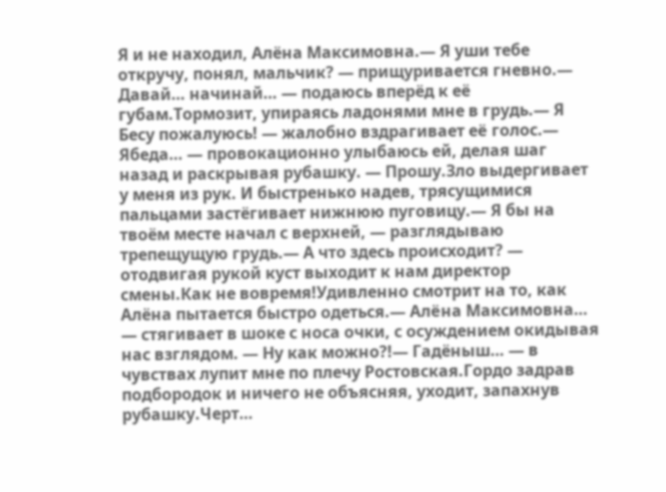Я и не находил, Алёна Максимовна.— Я уши тебе откручу, понял, мальчик? — прищуривается гневно.— Давай… начинай… — подаюсь вперёд к её губам.Тормозит, упираясь ладонями мне в грудь.— Я Бесу пожалуюсь! — жалобно вздрагивает еë голос.— Ябеда… — провокационно улыбаюсь ей, делая шаг назад и раскрывая рубашку. — Прошу.Зло выдергивает у меня из рук. И быстренько надев, трясущимися пальцами застёгивает нижнюю пуговицу.— Я бы на твоём месте начал с верхней, — разглядываю трепещущую грудь.— А что здесь происходит? — отодвигая рукой куст выходит к нам директор смены.Как не вовремя!Удивленно смотрит на то, как Алёна пытается быстро одеться.— Алëна Максимовна… — стягивает в шоке с носа очки, с осуждением окидывая нас взглядом. — Ну как можно?!— Гадёныш… — в чувствах лупит мне по плечу Ростовская.Гордо задрав подбородок и ничего не объясняя, уходит, запахнув рубашку.Черт…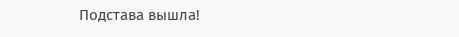Подстава вышла!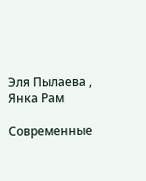Эля Пылаева , Янка Рам

Современные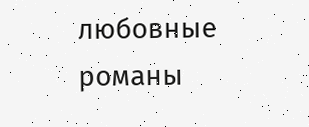любовные романы